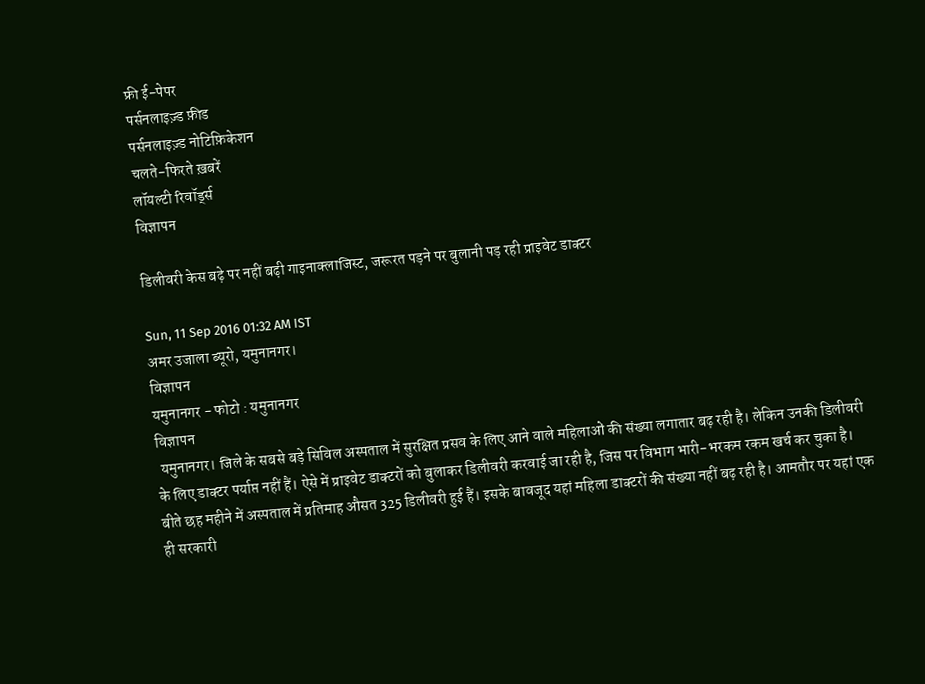फ्री ई-पेपर
पर्सनलाइज़्ड फ़ीड
पर्सनलाइज़्ड नोटिफ़िकेशन
चलते-फिरते ख़बरें
लॉयल्टी रिवॉर्ड्स
विज्ञापन

डिलीवरी केस बढ़े पर नहीं बढ़ी गाइनाक्लाजिस्ट, जरूरत पड़ने पर बुलानी पड़ रही प्राइवेट डाक्टर

Sun, 11 Sep 2016 01:32 AM IST
अमर उजाला ब्यूरो, यमुनानगर।
विज्ञापन
यमुनानगर - फोटो : यमुनानगर
विज्ञापन
 यमुनानगर। जिले के सबसे बड़े सिविल अस्पताल में सुरक्षित प्रसव के लिए आने वाले महिलाओं की संख्या लगातार बढ़ रही है। लेकिन उनकी डिलीवरी के लिए डाक्टर पर्याप्त नहीं हैं। ऐसे में प्राइवेट डाक्टरों को बुलाकर डिलीवरी करवाई जा रही है, जिस पर विभाग भारी-भरकम रकम खर्च कर चुका है। बीते छह महीने में अस्पताल में प्रतिमाह औसत 325 डिलीवरी हुई हैं। इसके बावजूद यहां महिला डाक्टरों की संख्या नहीं बढ़ रही है। आमतौर पर यहां एक ही सरकारी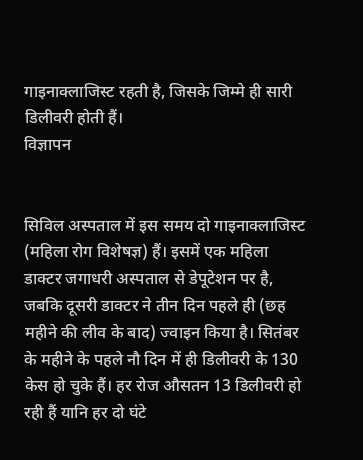गाइनाक्लाजिस्ट रहती है, जिसके जिम्मे ही सारी डिलीवरी होती हैं।
विज्ञापन


सिविल अस्पताल में इस समय दो गाइनाक्लाजिस्ट (महिला रोग विशेषज्ञ) हैं। इसमें एक महिला डाक्टर जगाधरी अस्पताल से डेपूटेशन पर है, जबकि दूसरी डाक्टर ने तीन दिन पहले ही (छह महीने की लीव के बाद) ज्वाइन किया है। सितंबर के महीने के पहले नौ दिन में ही डिलीवरी के 130 केस हो चुके हैं। हर रोज औसतन 13 डिलीवरी हो रही हैं यानि हर दो घंटे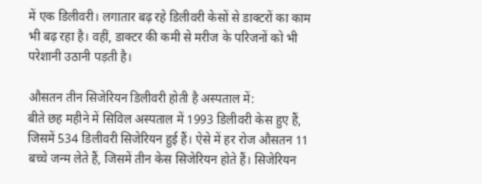में एक डिलीवरी। लगातार बढ़ रहे डिलीवरी केसों से डाक्टरों का काम भी बढ़ रहा है। वहीं, डाक्टर की कमी से मरीज के परिजनों को भी परेशानी उठानी पड़ती है।

औसतन तीन सिजेरियन डिलीवरी होती है अस्पताल में:
बीते छह महीने में सिविल अस्पताल में 1993 डिलीवरी केस हुए हैं, जिसमें 534 डिलीवरी सिजेरियन हुई हैं। ऐसे में हर रोज औसतन 11 बच्चे जन्म लेते हैं, जिसमें तीन केस सिजेरियन होते हैं। सिजेरियन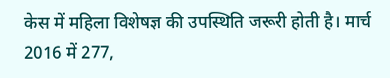केस में महिला विशेषज्ञ की उपस्थिति जरूरी होती है। मार्च 2016 में 277,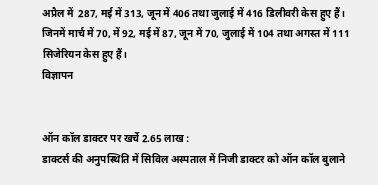अप्रैल में  287, मई में 313, जून में 406 तथा जुलाई में 416 डिलीवरी केस हुए हैं। जिनमें मार्च में 70, में 92, मई में 87, जून में 70, जुलाई में 104 तथा अगस्त में 111 सिजेरियन केस हुए हैं।
विज्ञापन


ऑन कॉल डाक्टर पर खर्चे 2.65 लाख :
डाक्टर्स की अनुपस्थिति में सिविल अस्पताल में निजी डाक्टर को ऑन कॉल बुलाने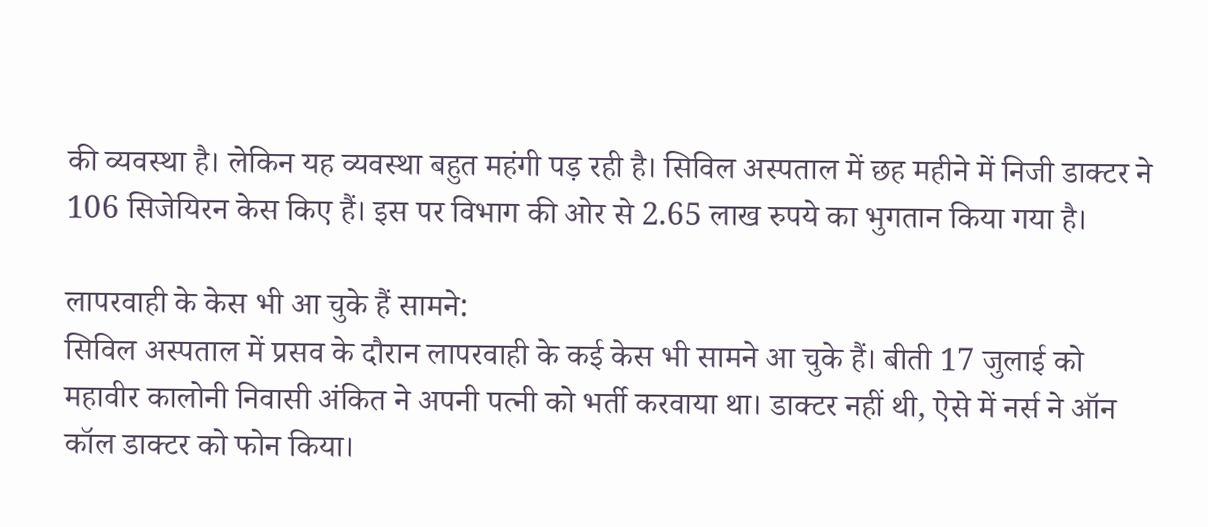की व्यवस्था है। लेकिन यह व्यवस्था बहुत महंगी पड़ रही है। सिविल अस्पताल में छह महीने में निजी डाक्टर ने 106 सिजेयिरन केस किए हैं। इस पर विभाग की ओर से 2.65 लाख रुपये का भुगतान किया गया है।

लापरवाही के केस भी आ चुके हैं सामने:
सिविल अस्पताल में प्रसव के दौरान लापरवाही के कई केस भी सामने आ चुके हैं। बीती 17 जुलाई को महावीर कालोनी निवासी अंकित ने अपनी पत्नी को भर्ती करवाया था। डाक्टर नहीं थी, ऐसे में नर्स ने ऑन कॉल डाक्टर को फोन किया।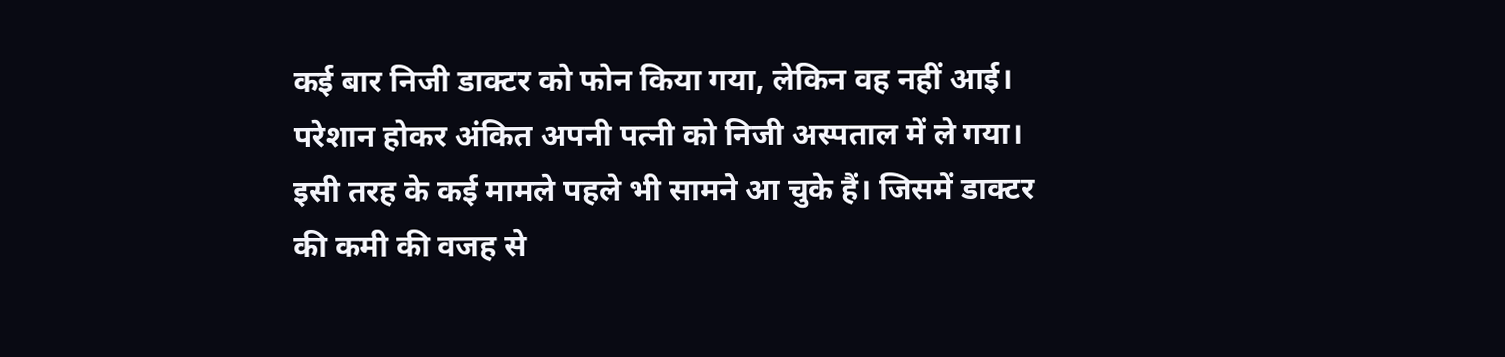कई बार निजी डाक्टर को फोन किया गया, लेकिन वह नहीं आई। परेशान होकर अंकित अपनी पत्नी को निजी अस्पताल में ले गया। इसी तरह के कई मामले पहले भी सामने आ चुके हैं। जिसमें डाक्टर की कमी की वजह से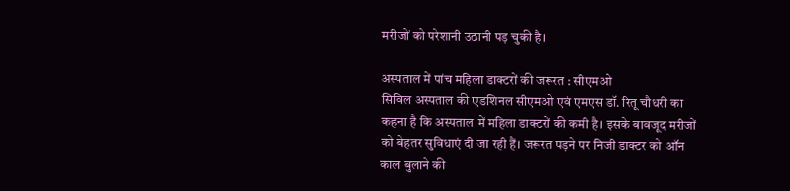मरीजों को परेशानी उठानी पड़ चुकी है।

अस्पताल में पांच महिला डाक्टरों की जरूरत : सीएमओ
सिविल अस्पताल की एडशिनल सीएमओ एवं एमएस डॉ. रितू चौधरी का कहना है कि अस्पताल में महिला डाक्टरों की कमी है। इसके बावजूद मरीजों को बेहतर सुविधाएं दी जा रही हैं। जरूरत पड़ने पर निजी डाक्टर को ऑन काल बुलाने की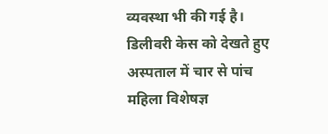व्यवस्था भी की गई है। डिलीवरी केस को देखते हुए अस्पताल में चार से पांच महिला विशेषज्ञ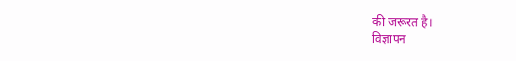की जरूरत है।
विज्ञापन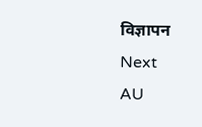विज्ञापन
Next
AU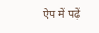ऐप में पढ़ें